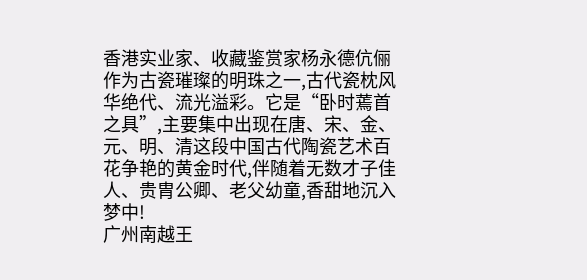香港实业家、收藏鉴赏家杨永德伉俪
作为古瓷璀璨的明珠之一,古代瓷枕风华绝代、流光溢彩。它是“卧时蔫首之具”,主要集中出现在唐、宋、金、元、明、清这段中国古代陶瓷艺术百花争艳的黄金时代,伴随着无数才子佳人、贵胄公卿、老父幼童,香甜地沉入梦中!
广州南越王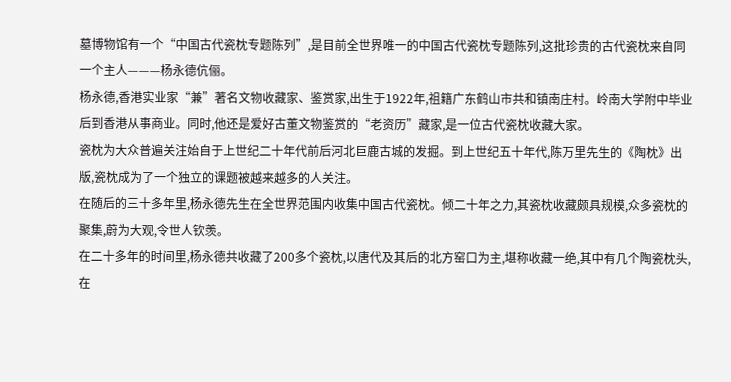墓博物馆有一个“中国古代瓷枕专题陈列”,是目前全世界唯一的中国古代瓷枕专题陈列,这批珍贵的古代瓷枕来自同一个主人———杨永德伉俪。
杨永德,香港实业家“兼”著名文物收藏家、鉴赏家,出生于1922年,祖籍广东鹤山市共和镇南庄村。岭南大学附中毕业后到香港从事商业。同时,他还是爱好古董文物鉴赏的“老资历”藏家,是一位古代瓷枕收藏大家。
瓷枕为大众普遍关注始自于上世纪二十年代前后河北巨鹿古城的发掘。到上世纪五十年代,陈万里先生的《陶枕》出版,瓷枕成为了一个独立的课题被越来越多的人关注。
在随后的三十多年里,杨永德先生在全世界范围内收集中国古代瓷枕。倾二十年之力,其瓷枕收藏颇具规模,众多瓷枕的聚集,蔚为大观,令世人钦羡。
在二十多年的时间里,杨永德共收藏了200多个瓷枕,以唐代及其后的北方窑口为主,堪称收藏一绝,其中有几个陶瓷枕头,在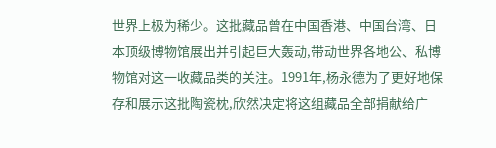世界上极为稀少。这批藏品曾在中国香港、中国台湾、日本顶级博物馆展出并引起巨大轰动,带动世界各地公、私博物馆对这一收藏品类的关注。1991年,杨永德为了更好地保存和展示这批陶瓷枕,欣然决定将这组藏品全部捐献给广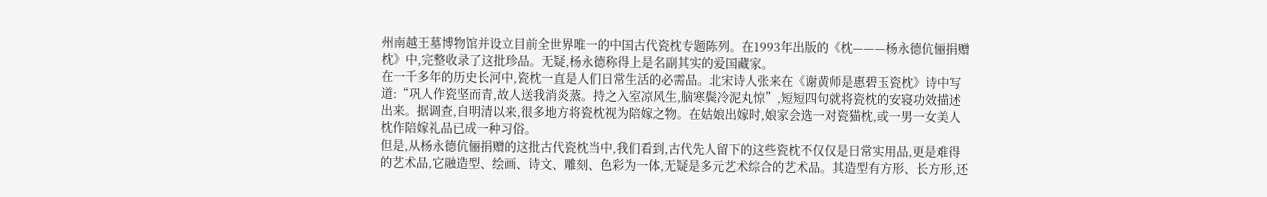州南越王墓博物馆并设立目前全世界唯一的中国古代瓷枕专题陈列。在1993年出版的《枕———杨永德伉俪捐赠枕》中,完整收录了这批珍品。无疑,杨永德称得上是名副其实的爱国藏家。
在一千多年的历史长河中,瓷枕一直是人们日常生活的必需品。北宋诗人张来在《谢黄师是惠碧玉瓷枕》诗中写道:“巩人作瓷坚而青,故人送我消炎蒸。持之入室凉风生,脑寒鬓冷泥丸惊”,短短四句就将瓷枕的安寝功效描述出来。据调查,自明清以来,很多地方将瓷枕视为陪嫁之物。在姑娘出嫁时,娘家会选一对瓷猫枕,或一男一女美人枕作陪嫁礼品已成一种习俗。
但是,从杨永德伉俪捐赠的这批古代瓷枕当中,我们看到,古代先人留下的这些瓷枕不仅仅是日常实用品,更是难得的艺术品,它融造型、绘画、诗文、雕刻、色彩为一体,无疑是多元艺术综合的艺术品。其造型有方形、长方形,还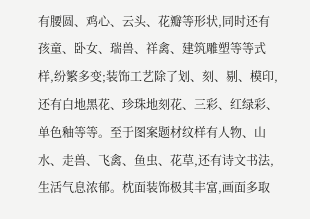有腰圆、鸡心、云头、花瓣等形状,同时还有孩童、卧女、瑞兽、祥禽、建筑雕塑等等式样,纷繁多变;装饰工艺除了划、刻、剔、模印,还有白地黑花、珍珠地刻花、三彩、红绿彩、单色釉等等。至于图案题材纹样有人物、山水、走兽、飞禽、鱼虫、花草,还有诗文书法,生活气息浓郁。枕面装饰极其丰富,画面多取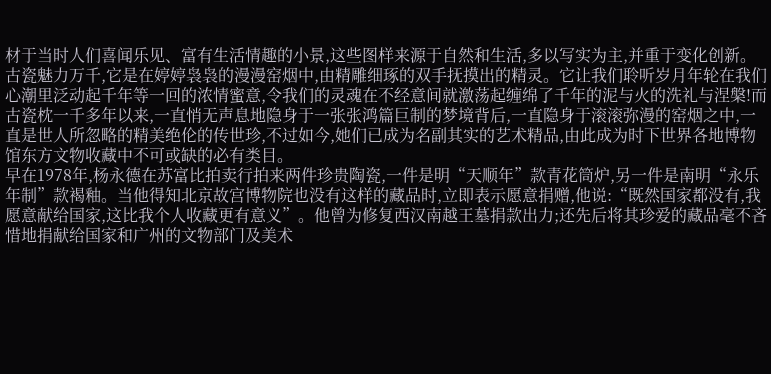材于当时人们喜闻乐见、富有生活情趣的小景,这些图样来源于自然和生活,多以写实为主,并重于变化创新。
古瓷魅力万千,它是在婷婷袅袅的漫漫窑烟中,由精雕细琢的双手抚摸出的精灵。它让我们聆听岁月年轮在我们心潮里泛动起千年等一回的浓情蜜意,令我们的灵魂在不经意间就激荡起缠绵了千年的泥与火的洗礼与涅槃!而古瓷枕一千多年以来,一直悄无声息地隐身于一张张鸿篇巨制的梦境背后,一直隐身于滚滚弥漫的窑烟之中,一直是世人所忽略的精美绝伦的传世珍,不过如今,她们已成为名副其实的艺术精品,由此成为时下世界各地博物馆东方文物收藏中不可或缺的必有类目。
早在1978年,杨永德在苏富比拍卖行拍来两件珍贵陶瓷,一件是明“天顺年”款青花筒炉,另一件是南明“永乐年制”款褐釉。当他得知北京故宫博物院也没有这样的藏品时,立即表示愿意捐赠,他说:“既然国家都没有,我愿意献给国家,这比我个人收藏更有意义”。他曾为修复西汉南越王墓捐款出力;还先后将其珍爱的藏品毫不吝惜地捐献给国家和广州的文物部门及美术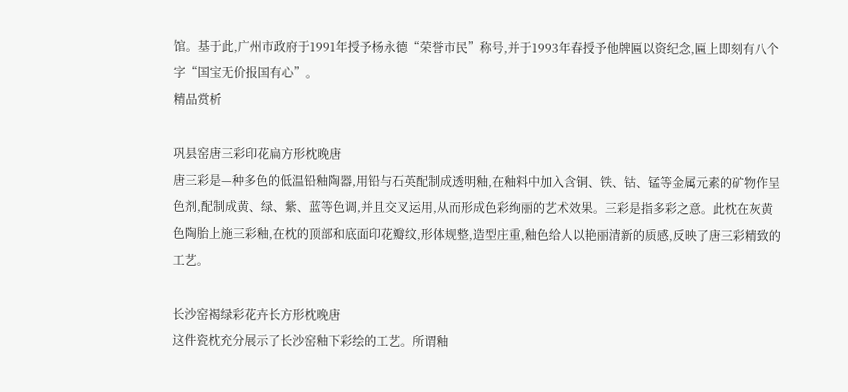馆。基于此,广州市政府于1991年授予杨永德“荣誉市民”称号,并于1993年春授予他牌匾以资纪念,匾上即刻有八个字“国宝无价报国有心”。
精品赏析

巩县窑唐三彩印花扁方形枕晚唐
唐三彩是—种多色的低温铅釉陶器,用铅与石英配制成透明釉,在釉料中加入含铜、铁、钴、锰等金属元素的矿物作呈色剂,配制成黄、绿、紫、蓝等色调,并且交叉运用,从而形成色彩绚丽的艺术效果。三彩是指多彩之意。此枕在灰黄色陶胎上施三彩釉,在枕的顶部和底面印花瓣纹,形体规整,造型庄重,釉色给人以艳丽清新的质感,反映了唐三彩精致的工艺。

长沙窑褐绿彩花卉长方形枕晚唐
这件瓷枕充分展示了长沙窑釉下彩绘的工艺。所谓釉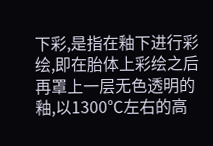下彩,是指在釉下进行彩绘,即在胎体上彩绘之后再罩上一层无色透明的釉,以1300℃左右的高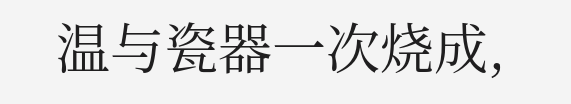温与瓷器一次烧成,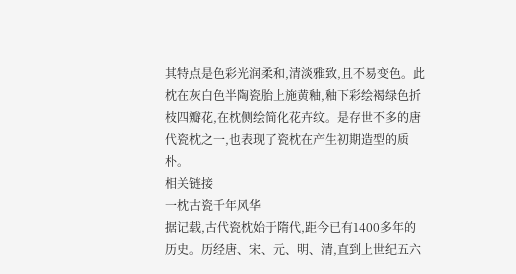其特点是色彩光润柔和,清淡雅致,且不易变色。此枕在灰白色半陶瓷胎上施黄釉,釉下彩绘褐绿色折枝四瓣花,在枕侧绘简化花卉纹。是存世不多的唐代瓷枕之一,也表现了瓷枕在产生初期造型的质朴。
相关链接
一枕古瓷千年风华
据记载,古代瓷枕始于隋代,距今已有1400多年的历史。历经唐、宋、元、明、清,直到上世纪五六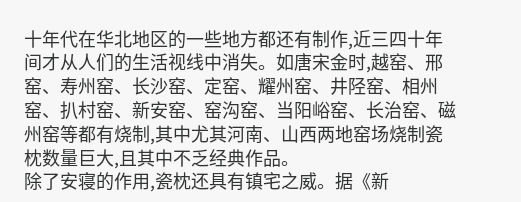十年代在华北地区的一些地方都还有制作,近三四十年间才从人们的生活视线中消失。如唐宋金时,越窑、邢窑、寿州窑、长沙窑、定窑、耀州窑、井陉窑、相州窑、扒村窑、新安窑、窑沟窑、当阳峪窑、长治窑、磁州窑等都有烧制,其中尤其河南、山西两地窑场烧制瓷枕数量巨大,且其中不乏经典作品。
除了安寝的作用,瓷枕还具有镇宅之威。据《新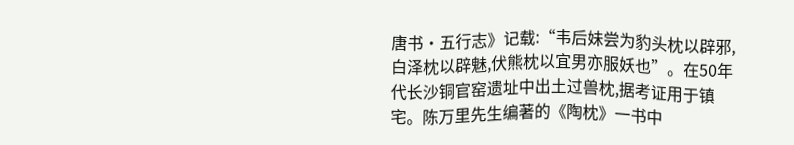唐书·五行志》记载:“韦后妹尝为豹头枕以辟邪,白泽枕以辟魅,伏熊枕以宜男亦服妖也”。在50年代长沙铜官窑遗址中出土过兽枕,据考证用于镇宅。陈万里先生编著的《陶枕》一书中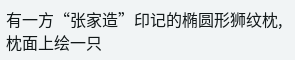有一方“张家造”印记的椭圆形狮纹枕,枕面上绘一只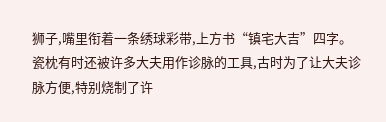狮子,嘴里衔着一条绣球彩带,上方书“镇宅大吉”四字。
瓷枕有时还被许多大夫用作诊脉的工具,古时为了让大夫诊脉方便,特别烧制了许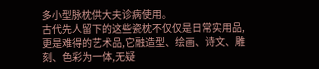多小型脉枕供大夫诊病使用。
古代先人留下的这些瓷枕不仅仅是日常实用品,更是难得的艺术品,它融造型、绘画、诗文、雕刻、色彩为一体,无疑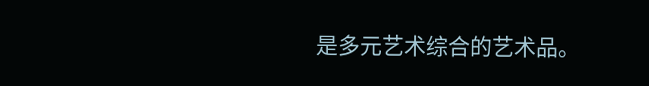是多元艺术综合的艺术品。